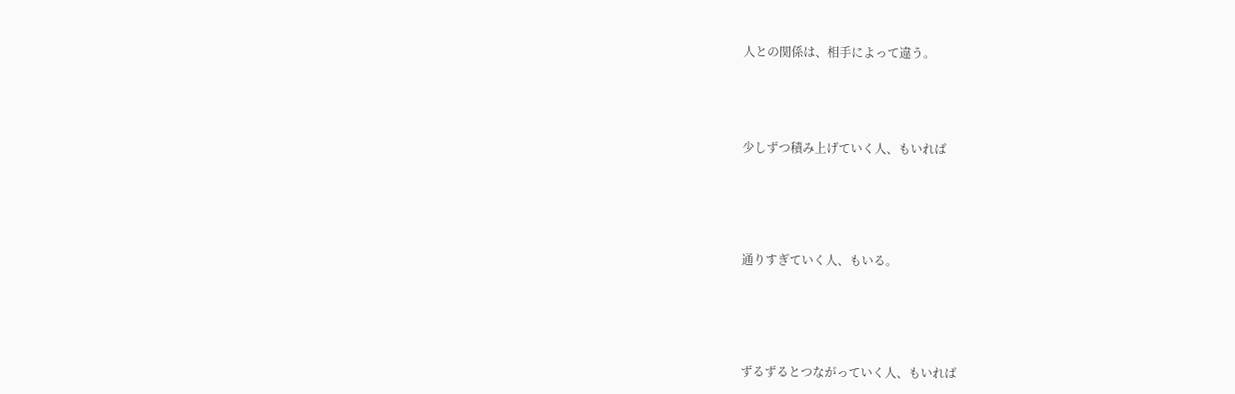人との関係は、相手によって違う。





少しずつ積み上げていく人、もいれば






通りすぎていく人、もいる。






ずるずるとつながっていく人、もいれば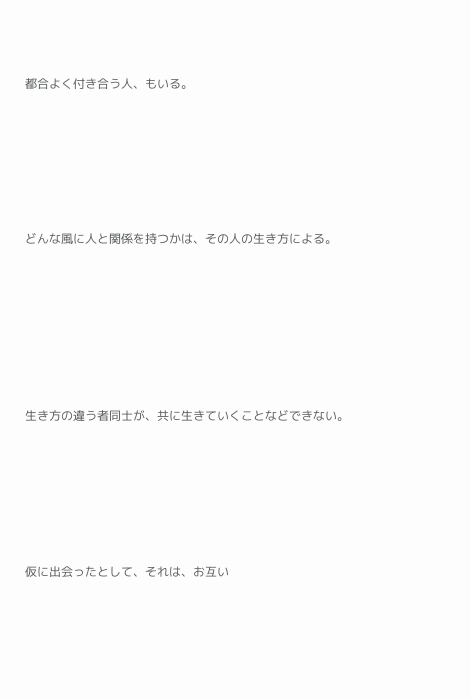都合よく付き合う人、もいる。






どんな風に人と関係を持つかは、その人の生き方による。







生き方の違う者同士が、共に生きていくことなどできない。






仮に出会ったとして、それは、お互い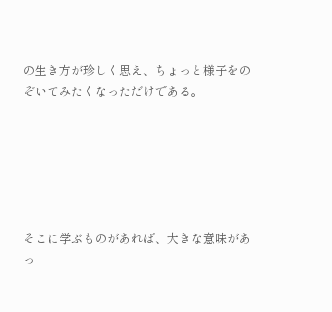の生き方が珍しく思え、ちょっと様子をのぞいてみたくなっただけである。






そこに学ぶものがあれば、大きな意味があっ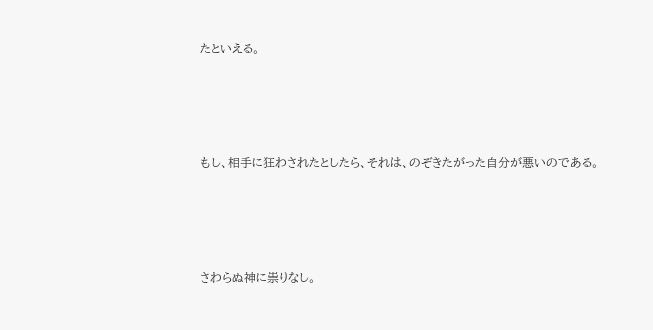たといえる。






もし、相手に狂わされたとしたら、それは、のぞきたがった自分が悪いのである。






さわらぬ神に祟りなし。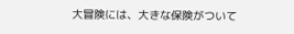大冒険には、大きな保険がついて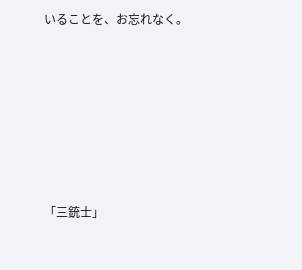いることを、お忘れなく。










「三銃士」